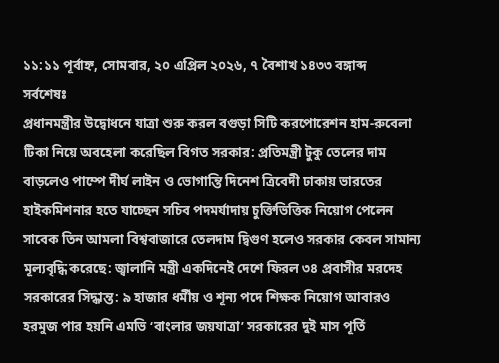১১:১১ পূর্বাহ্ন, সোমবার, ২০ এপ্রিল ২০২৬, ৭ বৈশাখ ১৪৩৩ বঙ্গাব্দ
সর্বশেষঃ
প্রধানমন্ত্রীর উদ্বোধনে যাত্রা শুরু করল বগুড়া সিটি করপোরেশন হাম-রুবেলা টিকা নিয়ে অবহেলা করেছিল বিগত সরকার: প্রতিমন্ত্রী টুকু তেলের দাম বাড়লেও পাম্পে দীর্ঘ লাইন ও ভোগান্তি দিনেশ ত্রিবেদী ঢাকায় ভারতের হাইকমিশনার হতে যাচ্ছেন সচিব পদমর্যাদায় চুক্তিভিত্তিক নিয়োগ পেলেন সাবেক তিন আমলা বিশ্ববাজারে তেলদাম দ্বিগুণ হলেও সরকার কেবল সামান্য মূল্যবৃদ্ধি করেছে: জ্বালানি মন্ত্রী একদিনেই দেশে ফিরল ৩৪ প্রবাসীর মরদেহ সরকারের সিদ্ধান্ত: ৯ হাজার ধর্মীয় ও শূন্য পদে শিক্ষক নিয়োগ আবারও হরমুজ পার হয়নি এমভি ‘বাংলার জয়যাত্রা’ সরকারের দুই মাস পূর্তি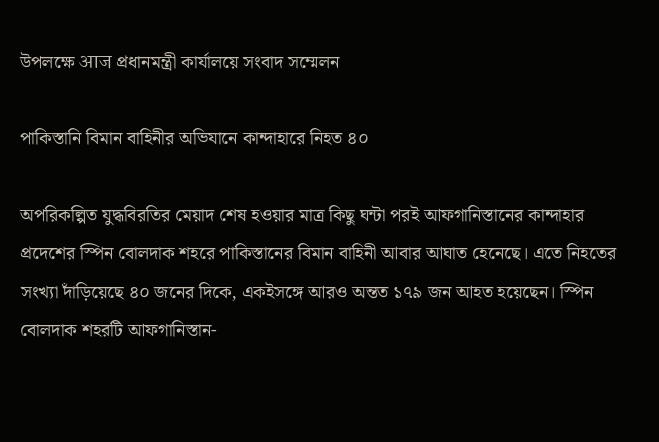উপলক্ষে आज প্রধানমন্ত্রী কার্যালয়ে সংবাদ সম্মেলন

পাকিস্তানি বিমান বাহিনীর অভিযানে কান্দাহারে নিহত ৪০

অপরিকল্পিত যুদ্ধবিরতির মেয়াদ শেষ হওয়ার মাত্র কিছু ঘন্টা পরই আফগানিস্তানের কান্দাহার প্রদেশের স্পিন বোলদাক শহরে পাকিস্তানের বিমান বাহিনী আবার আঘাত হেনেছে। এতে নিহতের সংখ্যা দাঁড়িয়েছে ৪০ জনের দিকে, একইসঙ্গে আরও অন্তত ১৭৯ জন আহত হয়েছেন। স্পিন বোলদাক শহরটি আফগানিস্তান-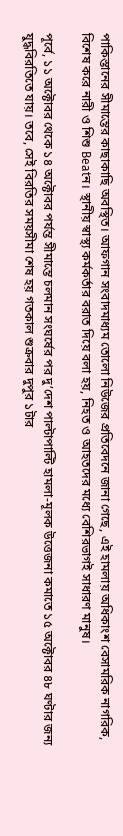পাকিস্তানের সীমান্তের কাছাকাছি অবস্থিত। আফগান সংবাদমাধ্যম তোলো নিউজের প্রতিবেদনে জানা গেছে, এই হামলায় অধিকাংশ বেসামরিক নাগরিক, বিশেষ করে নারী ও শিশু Beatন। স্থানীয় স্বাস্থ্য কর্মকর্তার বরাত দিয়ে বলা হয়, নিহত ও আহতদের মধ্যে বেশিরভাগই সাধারণ মানুষ।

পূর্বে, ১১ অক্টোবর থেকে ১৪ অক্টোবর পর্যন্ত সীমান্তে চলমান সংঘর্ষের পর দু’দেশ পাল্টাপাল্টি হামলা-মূলক উত্তেজনা কমাতে ১৫ অক্টোবর ৪৮ ঘণ্টার জন্য যুদ্ধবিরতিতে যায়। তবে, সেই বিরতির সময়সীমা শেষ হয় গতকাল শুক্রবার দুপুর ১টার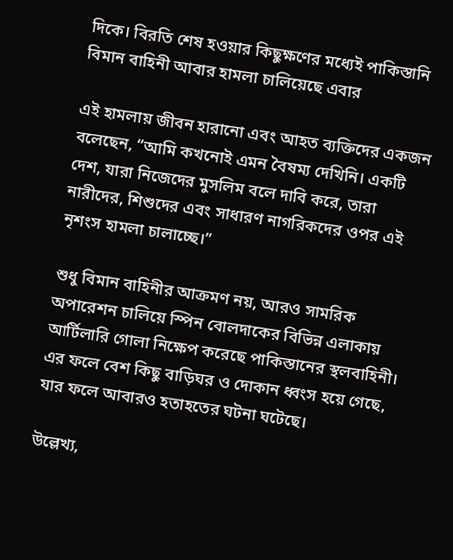দিকে। বিরতি শেষ হওয়ার কিছুক্ষণের মধ্যেই পাকিস্তানি বিমান বাহিনী আবার হামলা চালিয়েছে এবার

এই হামলায় জীবন হারানো এবং আহত ব্যক্তিদের একজন বলেছেন, “আমি কখনোই এমন বৈষম্য দেখিনি। একটি দেশ, যারা নিজেদের মুসলিম বলে দাবি করে, তারা নারীদের, শিশুদের এবং সাধারণ নাগরিকদের ওপর এই নৃশংস হামলা চালাচ্ছে।”

শুধু বিমান বাহিনীর আক্রমণ নয়, আরও সামরিক অপারেশন চালিয়ে স্পিন বোলদাকের বিভিন্ন এলাকায় আর্টিলারি গোলা নিক্ষেপ করেছে পাকিস্তানের স্থলবাহিনী। এর ফলে বেশ কিছু বাড়িঘর ও দোকান ধ্বংস হয়ে গেছে, যার ফলে আবারও হতাহতের ঘটনা ঘটেছে।

উল্লেখ্য,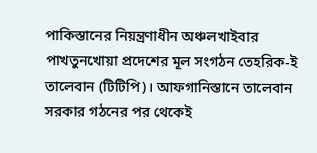পাকিস্তানের নিয়ন্ত্রণাধীন অঞ্চলখাইবার পাখতুনখোয়া প্রদেশের মূল সংগঠন তেহরিক-ই তালেবান (টিটিপি)। আফগানিস্তানে তালেবান সরকার গঠনের পর থেকেই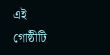এই গোষ্ঠীটি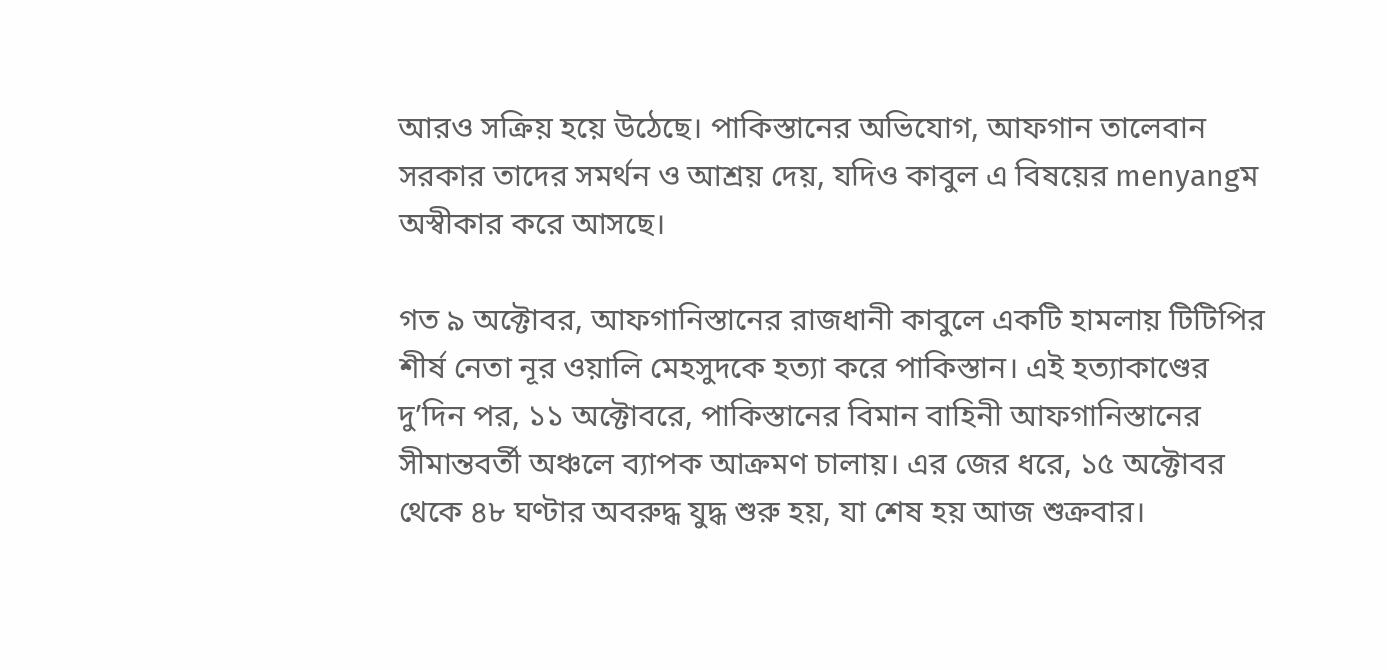আরও সক্রিয় হয়ে উঠেছে। পাকিস্তানের অভিযোগ, আফগান তালেবান সরকার তাদের সমর্থন ও আশ্রয় দেয়, যদিও কাবুল এ বিষয়ের menyangম অস্বীকার করে আসছে।

গত ৯ অক্টোবর, আফগানিস্তানের রাজধানী কাবুলে একটি হামলায় টিটিপির শীর্ষ নেতা নূর ওয়ালি মেহসুদকে হত্যা করে পাকিস্তান। এই হত্যাকাণ্ডের দু’দিন পর, ১১ অক্টোবরে, পাকিস্তানের বিমান বাহিনী আফগানিস্তানের সীমান্তবর্তী অঞ্চলে ব্যাপক আক্রমণ চালায়। এর জের ধরে, ১৫ অক্টোবর থেকে ৪৮ ঘণ্টার অবরুদ্ধ যুদ্ধ শুরু হয়, যা শেষ হয় আজ শুক্রবার।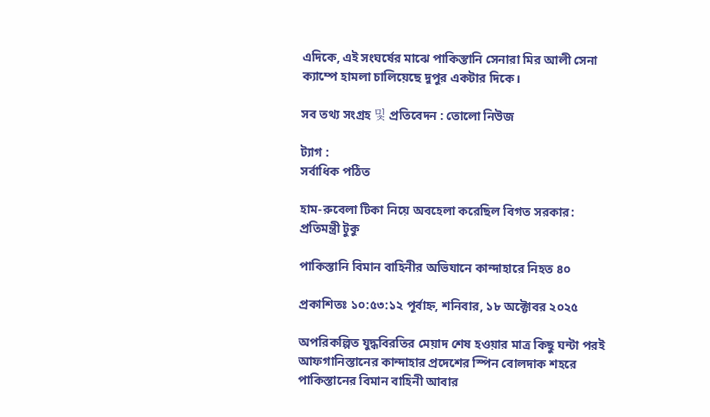এদিকে, এই সংঘর্ষের মাঝে পাকিস্তানি সেনারা মির আলী সেনা ক্যাম্পে হামলা চালিয়েছে দুপুর একটার দিকে।

সব তথ্য সংগ্রহ 및 প্রতিবেদন : তোলো নিউজ

ট্যাগ :
সর্বাধিক পঠিত

হাম-রুবেলা টিকা নিয়ে অবহেলা করেছিল বিগত সরকার: প্রতিমন্ত্রী টুকু

পাকিস্তানি বিমান বাহিনীর অভিযানে কান্দাহারে নিহত ৪০

প্রকাশিতঃ ১০:৫৩:১২ পূর্বাহ্ন, শনিবার, ১৮ অক্টোবর ২০২৫

অপরিকল্পিত যুদ্ধবিরতির মেয়াদ শেষ হওয়ার মাত্র কিছু ঘন্টা পরই আফগানিস্তানের কান্দাহার প্রদেশের স্পিন বোলদাক শহরে পাকিস্তানের বিমান বাহিনী আবার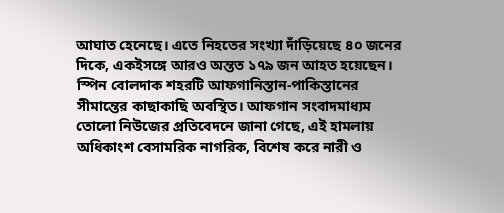আঘাত হেনেছে। এতে নিহতের সংখ্যা দাঁড়িয়েছে ৪০ জনের দিকে, একইসঙ্গে আরও অন্তত ১৭৯ জন আহত হয়েছেন। স্পিন বোলদাক শহরটি আফগানিস্তান-পাকিস্তানের সীমান্তের কাছাকাছি অবস্থিত। আফগান সংবাদমাধ্যম তোলো নিউজের প্রতিবেদনে জানা গেছে, এই হামলায় অধিকাংশ বেসামরিক নাগরিক, বিশেষ করে নারী ও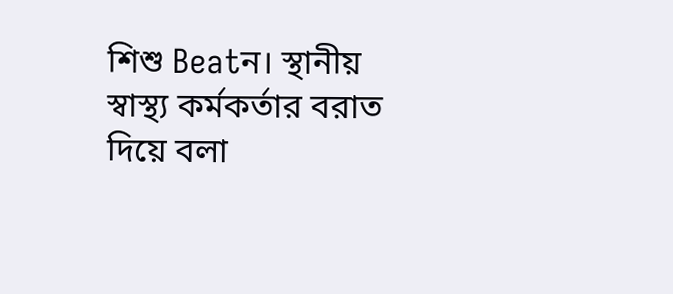শিশু Beatন। স্থানীয় স্বাস্থ্য কর্মকর্তার বরাত দিয়ে বলা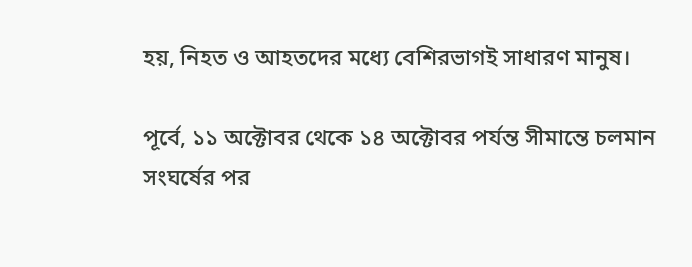হয়, নিহত ও আহতদের মধ্যে বেশিরভাগই সাধারণ মানুষ।

পূর্বে, ১১ অক্টোবর থেকে ১৪ অক্টোবর পর্যন্ত সীমান্তে চলমান সংঘর্ষের পর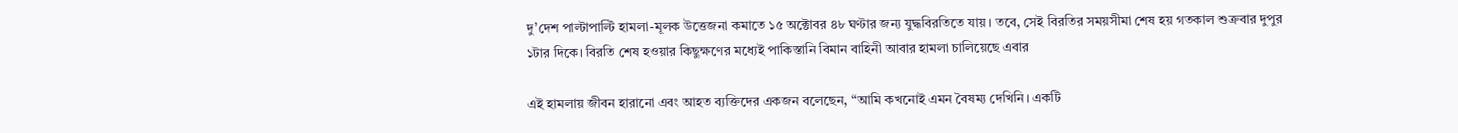দু’দেশ পাল্টাপাল্টি হামলা-মূলক উত্তেজনা কমাতে ১৫ অক্টোবর ৪৮ ঘণ্টার জন্য যুদ্ধবিরতিতে যায়। তবে, সেই বিরতির সময়সীমা শেষ হয় গতকাল শুক্রবার দুপুর ১টার দিকে। বিরতি শেষ হওয়ার কিছুক্ষণের মধ্যেই পাকিস্তানি বিমান বাহিনী আবার হামলা চালিয়েছে এবার

এই হামলায় জীবন হারানো এবং আহত ব্যক্তিদের একজন বলেছেন, “আমি কখনোই এমন বৈষম্য দেখিনি। একটি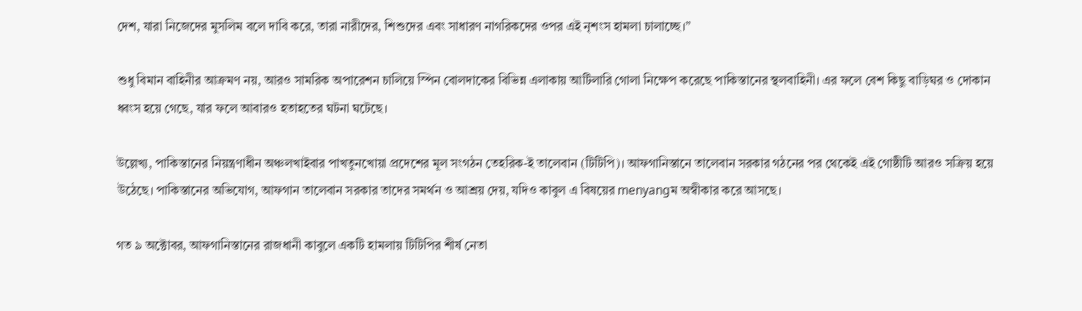দেশ, যারা নিজেদের মুসলিম বলে দাবি করে, তারা নারীদের, শিশুদের এবং সাধারণ নাগরিকদের ওপর এই নৃশংস হামলা চালাচ্ছে।”

শুধু বিমান বাহিনীর আক্রমণ নয়, আরও সামরিক অপারেশন চালিয়ে স্পিন বোলদাকের বিভিন্ন এলাকায় আর্টিলারি গোলা নিক্ষেপ করেছে পাকিস্তানের স্থলবাহিনী। এর ফলে বেশ কিছু বাড়িঘর ও দোকান ধ্বংস হয়ে গেছে, যার ফলে আবারও হতাহতের ঘটনা ঘটেছে।

উল্লেখ্য, পাকিস্তানের নিয়ন্ত্রণাধীন অঞ্চলখাইবার পাখতুনখোয়া প্রদেশের মূল সংগঠন তেহরিক-ই তালেবান (টিটিপি)। আফগানিস্তানে তালেবান সরকার গঠনের পর থেকেই এই গোষ্ঠীটি আরও সক্রিয় হয়ে উঠেছে। পাকিস্তানের অভিযোগ, আফগান তালেবান সরকার তাদের সমর্থন ও আশ্রয় দেয়, যদিও কাবুল এ বিষয়ের menyangম অস্বীকার করে আসছে।

গত ৯ অক্টোবর, আফগানিস্তানের রাজধানী কাবুলে একটি হামলায় টিটিপির শীর্ষ নেতা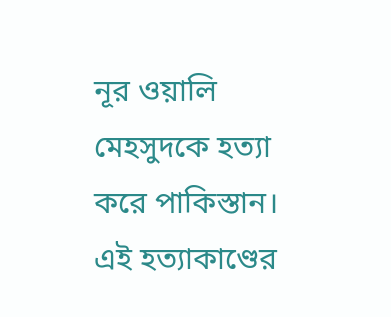নূর ওয়ালি মেহসুদকে হত্যা করে পাকিস্তান। এই হত্যাকাণ্ডের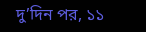দু’দিন পর, ১১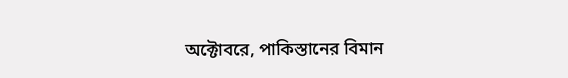অক্টোবরে, পাকিস্তানের বিমান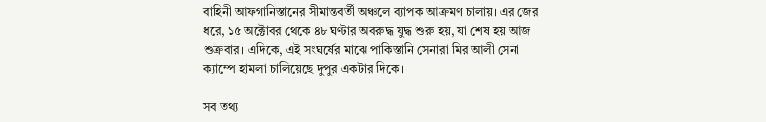বাহিনী আফগানিস্তানের সীমান্তবর্তী অঞ্চলে ব্যাপক আক্রমণ চালায়। এর জের ধরে, ১৫ অক্টোবর থেকে ৪৮ ঘণ্টার অবরুদ্ধ যুদ্ধ শুরু হয়, যা শেষ হয় আজ শুক্রবার। এদিকে, এই সংঘর্ষের মাঝে পাকিস্তানি সেনারা মির আলী সেনা ক্যাম্পে হামলা চালিয়েছে দুপুর একটার দিকে।

সব তথ্য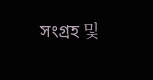সংগ্রহ 및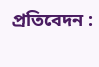প্রতিবেদন :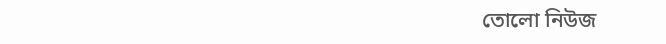তোলো নিউজ